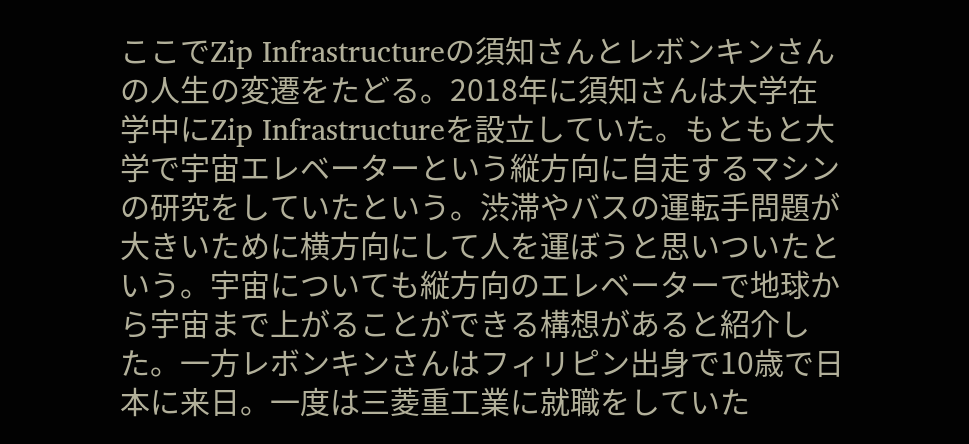ここでZip Infrastructureの須知さんとレボンキンさんの人生の変遷をたどる。2018年に須知さんは大学在学中にZip Infrastructureを設立していた。もともと大学で宇宙エレベーターという縦方向に自走するマシンの研究をしていたという。渋滞やバスの運転手問題が大きいために横方向にして人を運ぼうと思いついたという。宇宙についても縦方向のエレベーターで地球から宇宙まで上がることができる構想があると紹介した。一方レボンキンさんはフィリピン出身で10歳で日本に来日。一度は三菱重工業に就職をしていた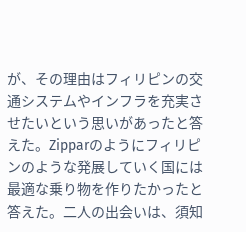が、その理由はフィリピンの交通システムやインフラを充実させたいという思いがあったと答えた。Zipparのようにフィリピンのような発展していく国には最適な乗り物を作りたかったと答えた。二人の出会いは、須知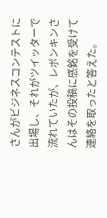さんがビジネスコンテストに出場し、それがツイッターで流れていたが、レボンキンさんはその投稿に感銘を受けて連絡を取ったと答えた。